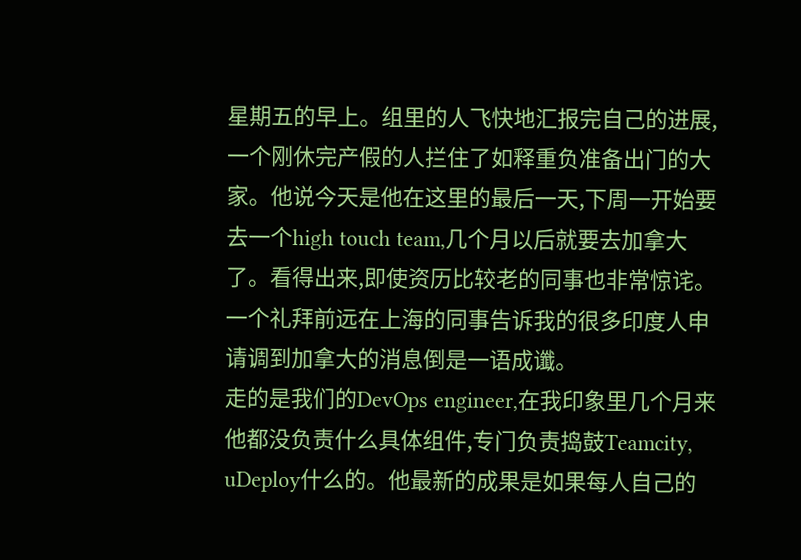星期五的早上。组里的人飞快地汇报完自己的进展,一个刚休完产假的人拦住了如释重负准备出门的大家。他说今天是他在这里的最后一天,下周一开始要去一个high touch team,几个月以后就要去加拿大了。看得出来,即使资历比较老的同事也非常惊诧。一个礼拜前远在上海的同事告诉我的很多印度人申请调到加拿大的消息倒是一语成谶。
走的是我们的DevOps engineer,在我印象里几个月来他都没负责什么具体组件,专门负责捣鼓Teamcity, uDeploy什么的。他最新的成果是如果每人自己的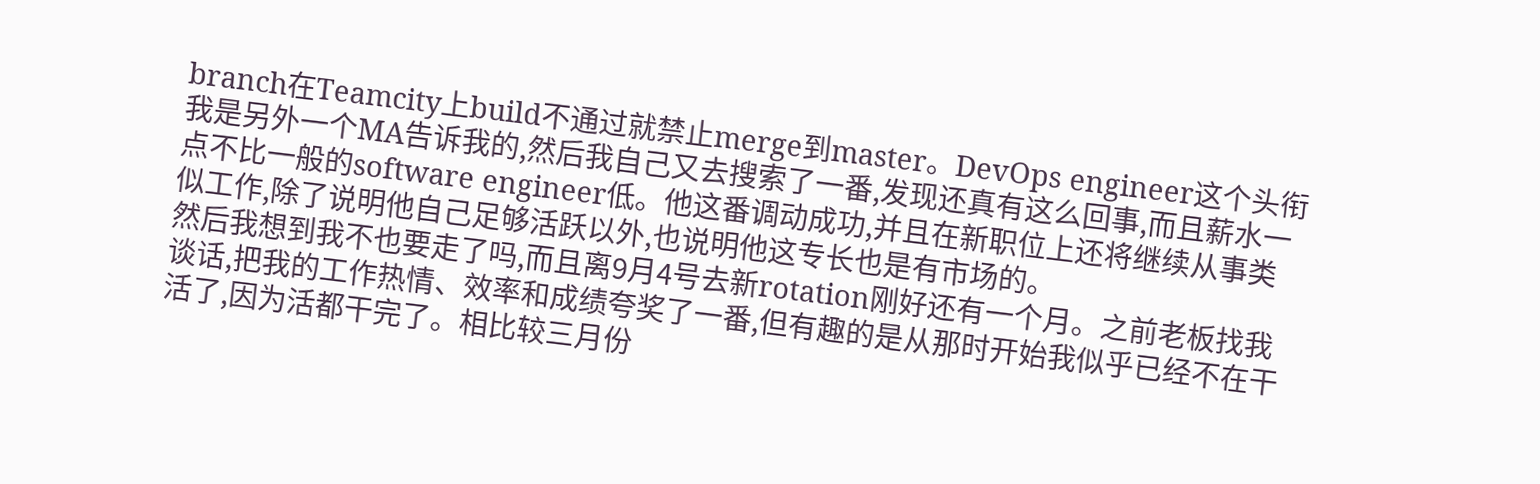branch在Teamcity上build不通过就禁止merge到master。DevOps engineer这个头衔我是另外一个MA告诉我的,然后我自己又去搜索了一番,发现还真有这么回事,而且薪水一点不比一般的software engineer低。他这番调动成功,并且在新职位上还将继续从事类似工作,除了说明他自己足够活跃以外,也说明他这专长也是有市场的。
然后我想到我不也要走了吗,而且离9月4号去新rotation刚好还有一个月。之前老板找我谈话,把我的工作热情、效率和成绩夸奖了一番,但有趣的是从那时开始我似乎已经不在干活了,因为活都干完了。相比较三月份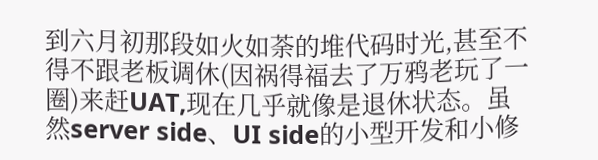到六月初那段如火如荼的堆代码时光,甚至不得不跟老板调休(因祸得福去了万鸦老玩了一圈)来赶UAT,现在几乎就像是退休状态。虽然server side、UI side的小型开发和小修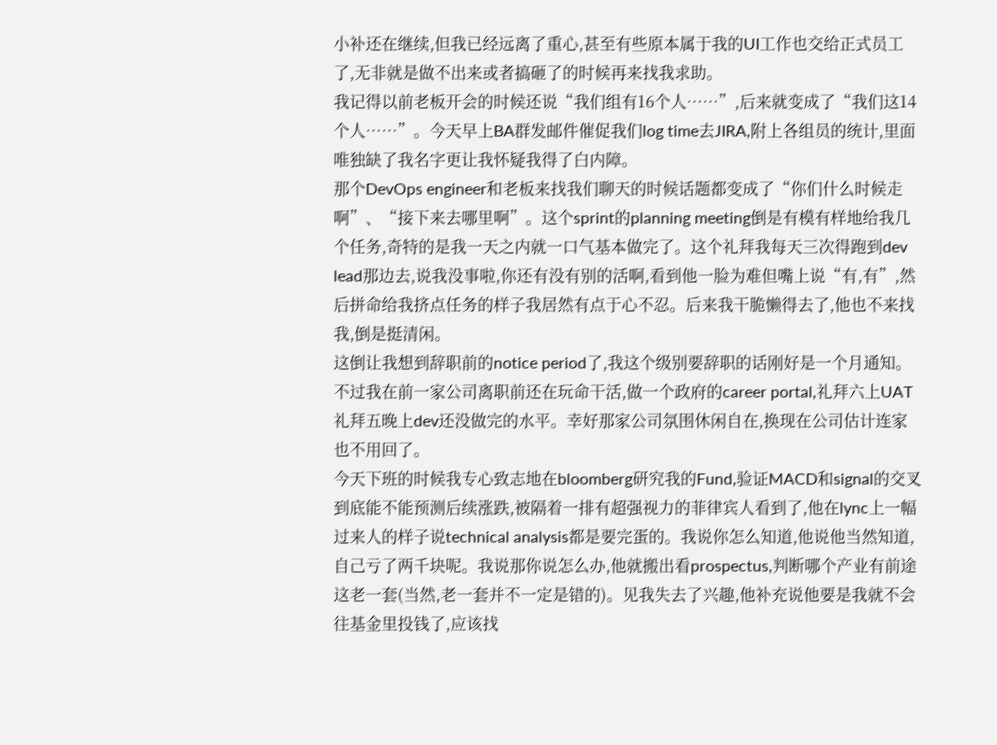小补还在继续,但我已经远离了重心,甚至有些原本属于我的UI工作也交给正式员工了,无非就是做不出来或者搞砸了的时候再来找我求助。
我记得以前老板开会的时候还说“我们组有16个人……”,后来就变成了“我们这14个人……”。今天早上BA群发邮件催促我们log time去JIRA,附上各组员的统计,里面唯独缺了我名字更让我怀疑我得了白内障。
那个DevOps engineer和老板来找我们聊天的时候话题都变成了“你们什么时候走啊”、“接下来去哪里啊”。这个sprint的planning meeting倒是有模有样地给我几个任务,奇特的是我一天之内就一口气基本做完了。这个礼拜我每天三次得跑到dev lead那边去,说我没事啦,你还有没有别的活啊,看到他一脸为难但嘴上说“有,有”,然后拼命给我挤点任务的样子我居然有点于心不忍。后来我干脆懒得去了,他也不来找我,倒是挺清闲。
这倒让我想到辞职前的notice period了,我这个级别要辞职的话刚好是一个月通知。不过我在前一家公司离职前还在玩命干活,做一个政府的career portal,礼拜六上UAT礼拜五晚上dev还没做完的水平。幸好那家公司氛围休闲自在,换现在公司估计连家也不用回了。
今天下班的时候我专心致志地在bloomberg研究我的Fund,验证MACD和signal的交叉到底能不能预测后续涨跌,被隔着一排有超强视力的菲律宾人看到了,他在lync上一幅过来人的样子说technical analysis都是要完蛋的。我说你怎么知道,他说他当然知道,自己亏了两千块呢。我说那你说怎么办,他就搬出看prospectus,判断哪个产业有前途这老一套(当然,老一套并不一定是错的)。见我失去了兴趣,他补充说他要是我就不会往基金里投钱了,应该找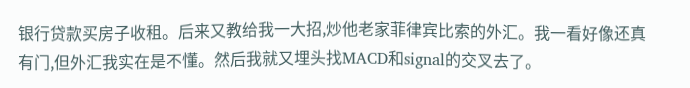银行贷款买房子收租。后来又教给我一大招,炒他老家菲律宾比索的外汇。我一看好像还真有门,但外汇我实在是不懂。然后我就又埋头找MACD和signal的交叉去了。